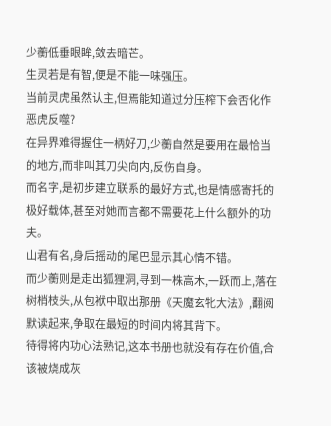少蘅低垂眼眸,敛去暗芒。
生灵若是有智,便是不能一味强压。
当前灵虎虽然认主,但焉能知道过分压榨下会否化作恶虎反噬?
在异界难得握住一柄好刀,少蘅自然是要用在最恰当的地方,而非叫其刀尖向内,反伤自身。
而名字,是初步建立联系的最好方式,也是情感寄托的极好载体,甚至对她而言都不需要花上什么额外的功夫。
山君有名,身后摇动的尾巴显示其心情不错。
而少蘅则是走出狐狸洞,寻到一株高木,一跃而上,落在树梢枝头,从包袱中取出那册《天魔玄牝大法》,翻阅默读起来,争取在最短的时间内将其背下。
待得将内功心法熟记,这本书册也就没有存在价值,合该被烧成灰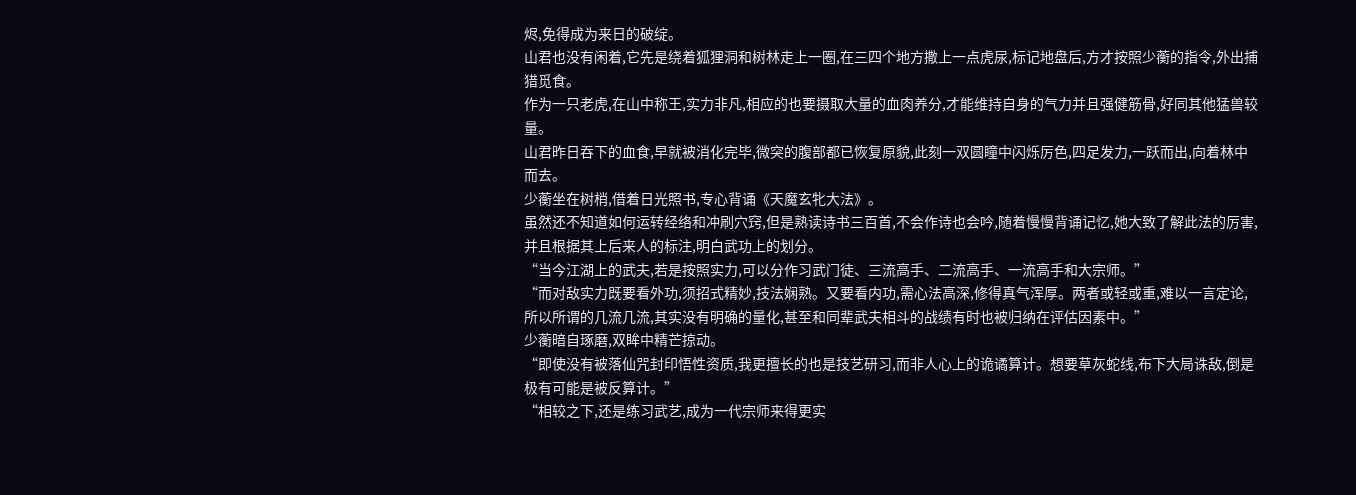烬,免得成为来日的破绽。
山君也没有闲着,它先是绕着狐狸洞和树林走上一圈,在三四个地方撒上一点虎尿,标记地盘后,方才按照少蘅的指令,外出捕猎觅食。
作为一只老虎,在山中称王,实力非凡,相应的也要摄取大量的血肉养分,才能维持自身的气力并且强健筋骨,好同其他猛兽较量。
山君昨日吞下的血食,早就被消化完毕,微突的腹部都已恢复原貌,此刻一双圆瞳中闪烁厉色,四足发力,一跃而出,向着林中而去。
少蘅坐在树梢,借着日光照书,专心背诵《天魔玄牝大法》。
虽然还不知道如何运转经络和冲刷穴窍,但是熟读诗书三百首,不会作诗也会吟,随着慢慢背诵记忆,她大致了解此法的厉害,并且根据其上后来人的标注,明白武功上的划分。
“当今江湖上的武夫,若是按照实力,可以分作习武门徒、三流高手、二流高手、一流高手和大宗师。”
“而对敌实力既要看外功,须招式精妙,技法娴熟。又要看内功,需心法高深,修得真气浑厚。两者或轻或重,难以一言定论,所以所谓的几流几流,其实没有明确的量化,甚至和同辈武夫相斗的战绩有时也被归纳在评估因素中。”
少蘅暗自琢磨,双眸中精芒掠动。
“即使没有被落仙咒封印悟性资质,我更擅长的也是技艺研习,而非人心上的诡谲算计。想要草灰蛇线,布下大局诛敌,倒是极有可能是被反算计。”
“相较之下,还是练习武艺,成为一代宗师来得更实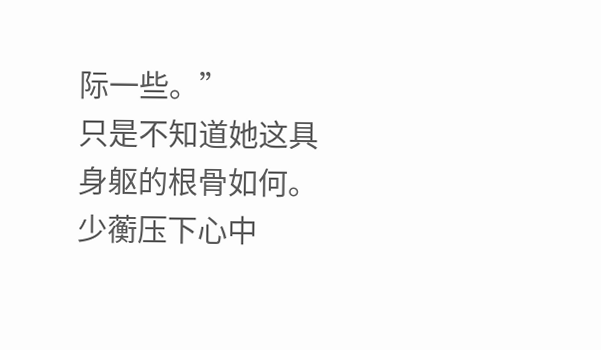际一些。”
只是不知道她这具身躯的根骨如何。
少蘅压下心中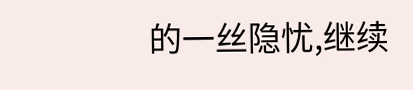的一丝隐忧,继续